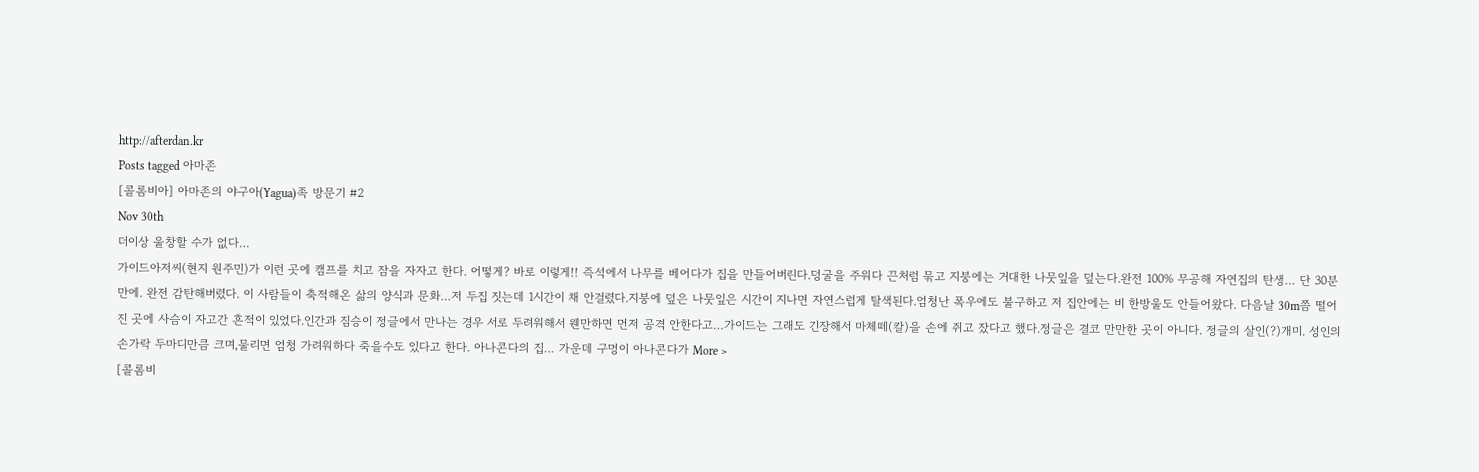http://afterdan.kr
Posts tagged 아마존
[콜롬비아] 아마존의 야구아(Yagua)족 방문기 #2
Nov 30th
더이상 울창할 수가 없다…
가이드아저씨(현지 원주민)가 이런 곳에 캠프를 치고 잠을 자자고 한다. 어떻게? 바로 이렇게!! 즉석에서 나무를 베어다가 집을 만들어버린다.덩굴을 주워다 끈처럼 묶고 지붕에는 거대한 나뭇잎을 덮는다.완전 100% 무공해 자연집의 탄생… 단 30분 만에. 완전 감탄해버렸다. 이 사람들이 축적해온 삶의 양식과 문화…저 두집 짓는데 1시간이 채 안걸렸다.지붕에 덮은 나뭇잎은 시간이 지나면 자연스럽게 탈색된다.엄청난 폭우에도 불구하고 저 집안에는 비 한방울도 안들어왔다. 다음날 30m쯤 떨어진 곳에 사슴이 자고간 흔적이 있었다.인간과 짐승이 정글에서 만나는 경우 서로 두려워해서 웬만하면 먼저 공격 안한다고…가이드는 그래도 긴장해서 마체떼(칼)을 손에 쥐고 잤다고 했다.정글은 결코 만만한 곳이 아니다. 정글의 살인(?)개미. 성인의 손가락 두마디만큼 크며,물리면 엄청 가려워하다 죽을수도 있다고 한다. 아나콘다의 집… 가운데 구멍이 아나콘다가 More >
[콜롬비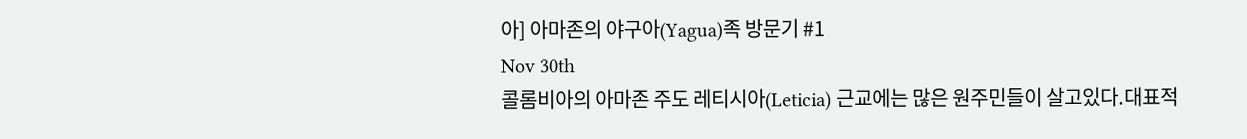아] 아마존의 야구아(Yagua)족 방문기 #1
Nov 30th
콜롬비아의 아마존 주도 레티시아(Leticia) 근교에는 많은 원주민들이 살고있다.대표적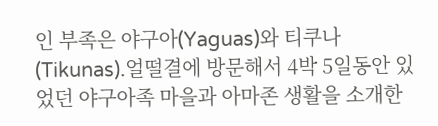인 부족은 야구아(Yaguas)와 티쿠나(Tikunas).얼떨결에 방문해서 4박 5일동안 있었던 야구아족 마을과 아마존 생활을 소개한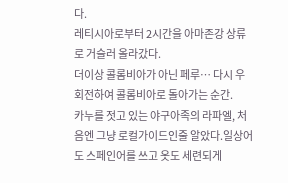다.
레티시아로부터 2시간을 아마존강 상류로 거슬러 올라갔다.
더이상 콜롬비아가 아닌 페루… 다시 우회전하여 콜롬비아로 돌아가는 순간.
카누를 젓고 있는 야구아족의 라파엘, 처음엔 그냥 로컬가이드인줄 알았다.일상어도 스페인어를 쓰고 옷도 세련되게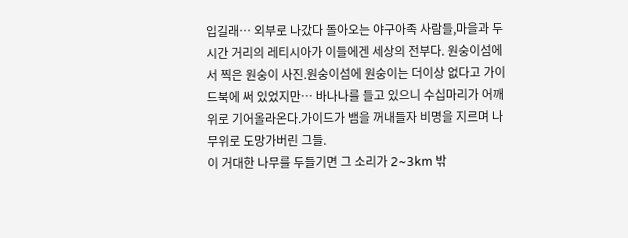입길래… 외부로 나갔다 돌아오는 야구아족 사람들,마을과 두시간 거리의 레티시아가 이들에겐 세상의 전부다. 원숭이섬에서 찍은 원숭이 사진.원숭이섬에 원숭이는 더이상 없다고 가이드북에 써 있었지만… 바나나를 들고 있으니 수십마리가 어깨위로 기어올라온다.가이드가 뱀을 꺼내들자 비명을 지르며 나무위로 도망가버린 그들.
이 거대한 나무를 두들기면 그 소리가 2~3km 밖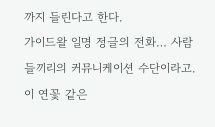까지 들린다고 한다.
가이드왈 일명 정글의 전화… 사람들끼리의 커뮤니케이션 수단이라고.
이 연꽃 같은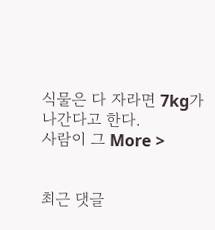식물은 다 자라면 7kg가 나간다고 한다.
사람이 그 More >


최근 댓글